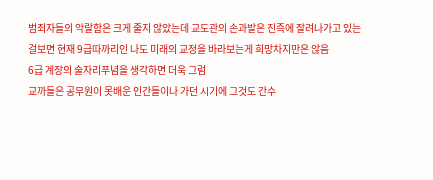범죄자들의 악랄함은 크게 줄지 않았는데 교도관의 손과발은 진즉에 잘려나가고 있는걸보면 현재 9급따까리인 나도 미래의 교정을 바라보는게 희망차지만은 않음
6급 계장의 술자리푸념을 생각하면 더욱 그럼
교까들은 공무원이 못배운 인간들이나 가던 시기에 그것도 간수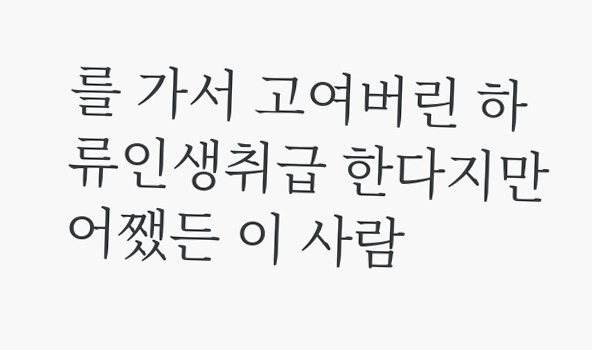를 가서 고여버린 하류인생취급 한다지만
어쨌든 이 사람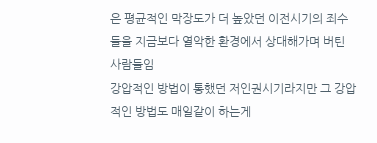은 평균적인 막장도가 더 높았던 이전시기의 죄수들을 지금보다 열악한 환경에서 상대해가며 버틴 사람들임
강압적인 방법이 통했던 저인권시기라지만 그 강압적인 방법도 매일같이 하는게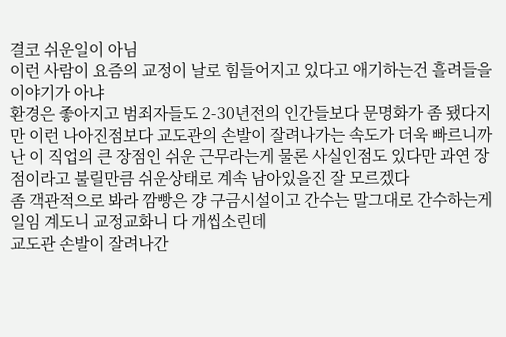결코 쉬운일이 아님
이런 사람이 요즘의 교정이 날로 힘들어지고 있다고 애기하는건 흘려들을 이야기가 아냐
환경은 좋아지고 범죄자들도 2-30년전의 인간들보다 문명화가 좀 됐다지만 이런 나아진점보다 교도관의 손발이 잘려나가는 속도가 더욱 빠르니까
난 이 직업의 큰 장점인 쉬운 근무라는게 물론 사실인점도 있다만 과연 장점이라고 불릴만큼 쉬운상태로 계속 남아있을진 잘 모르겠다
좀 객관적으로 봐라 깜빵은 걍 구금시설이고 간수는 말그대로 간수하는게 일임 계도니 교정교화니 다 개씹소린데
교도관 손발이 잘려나간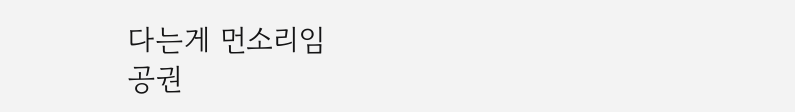다는게 먼소리임
공권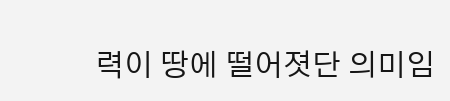력이 땅에 떨어졋단 의미임